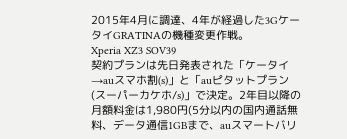2015年4月に調達、4年が経過した3GケータイGRATINAの機種変更作戦。
Xperia XZ3 SOV39
契約プランは先日発表された「ケータイ→auスマホ割(s)」と「auピタットプラン(スーパーカケホ/s)」で決定。2年目以降の月額料金は1,980円(5分以内の国内通話無料、データ通信1GBまで、auスマートバリ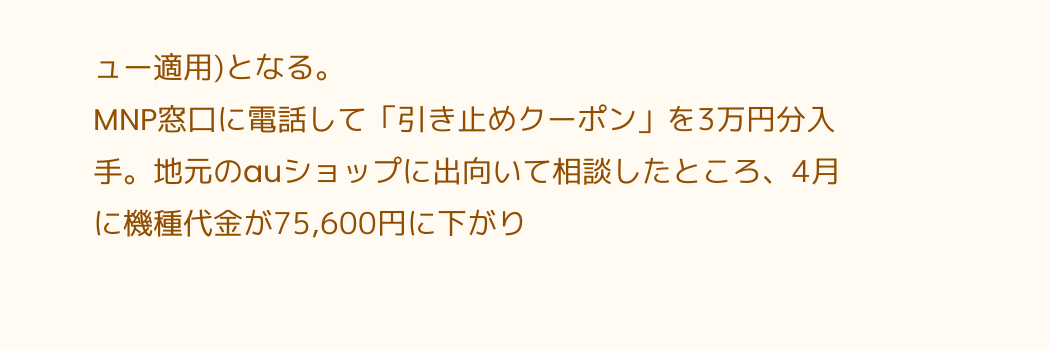ュー適用)となる。
MNP窓口に電話して「引き止めクーポン」を3万円分入手。地元のauショップに出向いて相談したところ、4月に機種代金が75,600円に下がり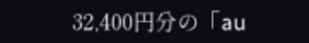32,400円分の「au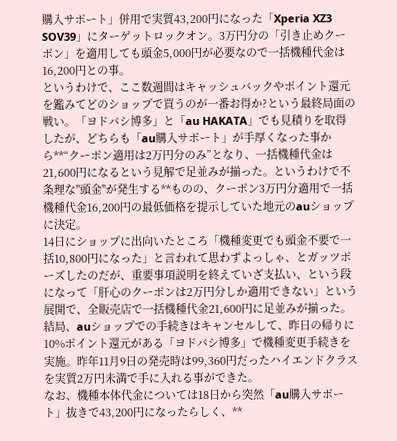購入サポート」併用で実質43,200円になった「Xperia XZ3 SOV39」にターゲットロックオン。3万円分の「引き止めクーポン」を適用しても頭金5,000円が必要なので一括機種代金は16,200円との事。
というわけで、ここ数週間はキャッシュバックやポイント還元を鑑みてどのショップで買うのが一番お得か?という最終局面の戦い。「ヨドバシ博多」と「au HAKATA」でも見積りを取得したが、どちらも「au購入サポート」が手厚くなった事から**“クーポン適用は2万円分のみ”となり、一括機種代金は21,600円になるという見解で足並みが揃った。というわけで不条理な"頭金"が発生する**ものの、クーポン3万円分適用で一括機種代金16,200円の最低価格を提示していた地元のauショップに決定。
14日にショップに出向いたところ「機種変更でも頭金不要で一括10,800円になった」と言われて思わずよっしゃ、とガッツポーズしたのだが、重要事項説明を終えていざ支払い、という段になって「肝心のクーポンは2万円分しか適用できない」という展開で、全販売店で一括機種代金21,600円に足並みが揃った。
結局、auショップでの手続きはキャンセルして、昨日の帰りに10%ポイント還元がある「ヨドバシ博多」で機種変更手続きを実施。昨年11月9日の発売時は99,360円だったハイエンドクラスを実質2万円未満で手に入れる事ができた。
なお、機種本体代金については18日から突然「au購入サポート」抜きで43,200円になったらしく、**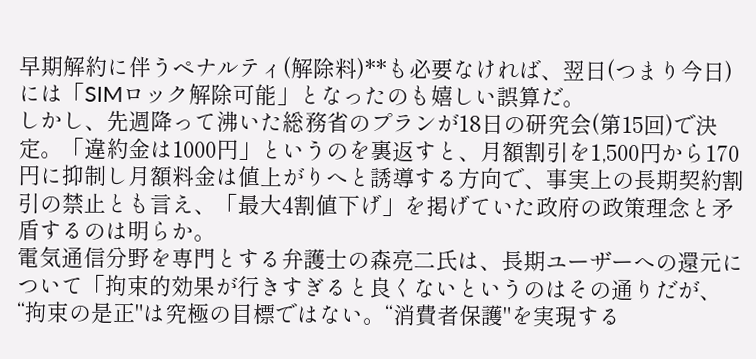早期解約に伴うペナルティ(解除料)**も必要なければ、翌日(つまり今日)には「SIMロック解除可能」となったのも嬉しい誤算だ。
しかし、先週降って沸いた総務省のプランが18日の研究会(第15回)で決定。「違約金は1000円」というのを裏返すと、月額割引を1,500円から170円に抑制し月額料金は値上がりへと誘導する方向で、事実上の長期契約割引の禁止とも言え、「最大4割値下げ」を掲げていた政府の政策理念と矛盾するのは明らか。
電気通信分野を専門とする弁護士の森亮二氏は、長期ユーザーへの還元について「拘束的効果が行きすぎると良くないというのはその通りだが、“拘束の是正"は究極の目標ではない。“消費者保護"を実現する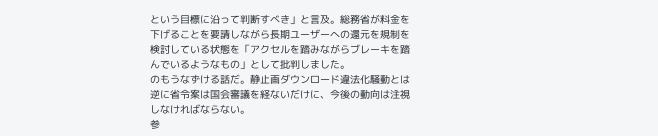という目標に沿って判断すべき」と言及。総務省が料金を下げることを要請しながら長期ユーザーへの還元を規制を検討している状態を「アクセルを踏みながらブレーキを踏んでいるようなもの」として批判しました。
のもうなずける話だ。静止画ダウンロード違法化騒動とは逆に省令案は国会審議を経ないだけに、今後の動向は注視しなければならない。
参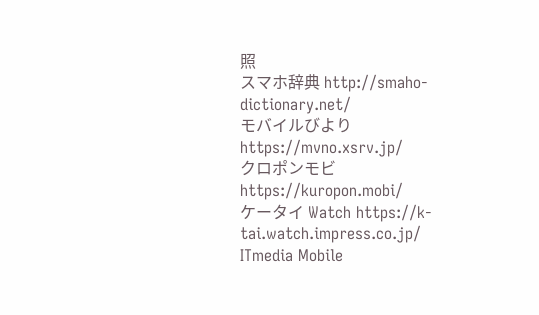照
スマホ辞典 http://smaho-dictionary.net/
モバイルびより https://mvno.xsrv.jp/
クロポンモビ https://kuropon.mobi/
ケータイ Watch https://k-tai.watch.impress.co.jp/
ITmedia Mobile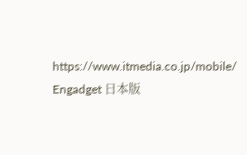https://www.itmedia.co.jp/mobile/
Engadget 日本版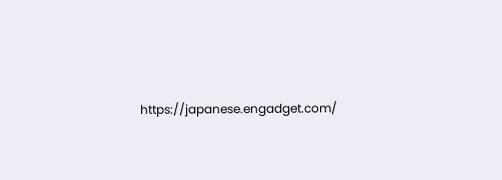https://japanese.engadget.com/